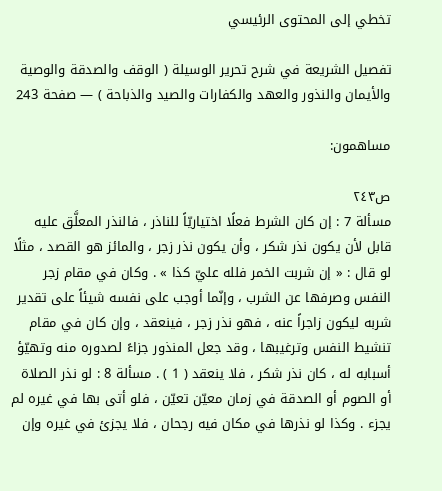تخطي إلى المحتوى الرئيسي

تفصيل الشريعة في شرح تحرير الوسيلة ( الوقف والصدقة والوصية والأيمان والنذور والعهد والكفارات والصيد والذباحة ) — صفحة 243

مساهمون:

ص٢٤٣
مسألة 7 : إن كان الشرط فعلًا اختياريّاً للناذر ، فالنذر المعلَّق عليه قابل لأن يكون نذر شكر ، وأن يكون نذر زجر ، والمائز هو القصد ، مثلًا لو قال : « إن شربت الخمر فلله عليّ كذا » . وكان في مقام زجر النفس وصرفها عن الشرب ، وإنّما أوجب على نفسه شيئاً على تقدير شربه ليكون زاجراً عنه ، فهو نذر زجر ، فينعقد ، وإن كان في مقام تنشيط النفس وترغيبها ، وقد جعل المنذور جزاءً لصدوره منه وتهيّؤ أسبابه له ، كان نذر شكر ، فلا ينعقد ( 1 ) . مسألة 8 : لو نذر الصلاة أو الصوم أو الصدقة في زمان معيّن تعيّن ، فلو أتى بها في غيره لم يجزء . وكذا لو نذرها في مكان فيه رجحان ، فلا يجزئ في غيره وإن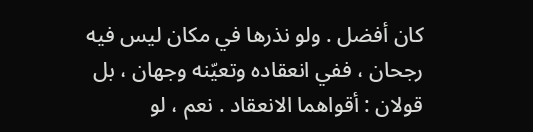كان أفضل . ولو نذرها في مكان ليس فيه رجحان ، ففي انعقاده وتعيّنه وجهان ، بل قولان : أقواهما الانعقاد . نعم ، لو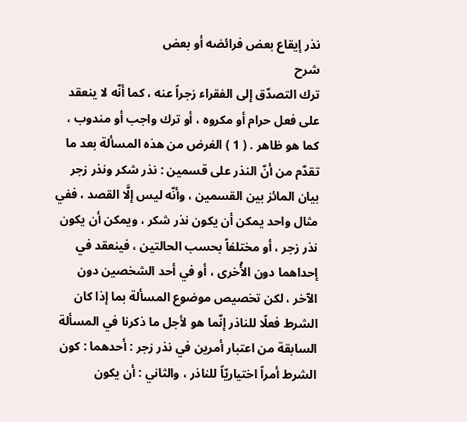نذر إيقاع بعض فرائضه أو بعض
شرح
ترك التصدّق إلى الفقراء زجراً عنه ، كما أنّه لا ينعقد على فعل حرام أو مكروه ، أو ترك واجب أو مندوب ، كما هو ظاهر . ( 1 ) الغرض من هذه المسألة بعد ما تقدّم من أنّ النذر على قسمين : نذر شكر ونذر زجر بيان المائز بين القسمين ، وأنّه ليس إلَّا القصد ، ففي مثال واحد يمكن أن يكون نذر شكر ، ويمكن أن يكون نذر زجر ، أو مختلفاً بحسب الحالتين ، فينعقد في إحداهما دون الأُخرى ، أو في أحد الشخصين دون الآخر ، لكن تخصيص موضوع المسألة بما إذا كان الشرط فعلًا للناذر إنّما هو لأجل ما ذكرنا في المسألة السابقة من اعتبار أمرين في نذر زجر : أحدهما : كون الشرط أمراً اختياريّاً للناذر ، والثاني : أن يكون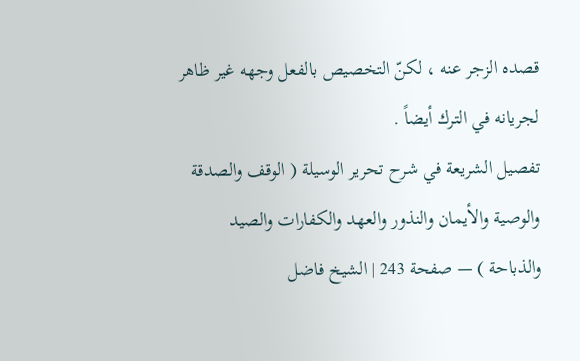قصده الزجر عنه ، لكنّ التخصيص بالفعل وجهه غير ظاهر لجريانه في الترك أيضاً .
تفصيل الشريعة في شرح تحرير الوسيلة ( الوقف والصدقة والوصية والأيمان والنذور والعهد والكفارات والصيد والذباحة ) — صفحة 243 | الشيخ فاضل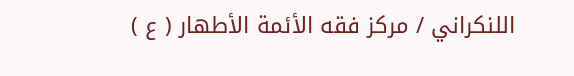اللنكراني / مركز فقه الأئمة الأطهار ( ع )